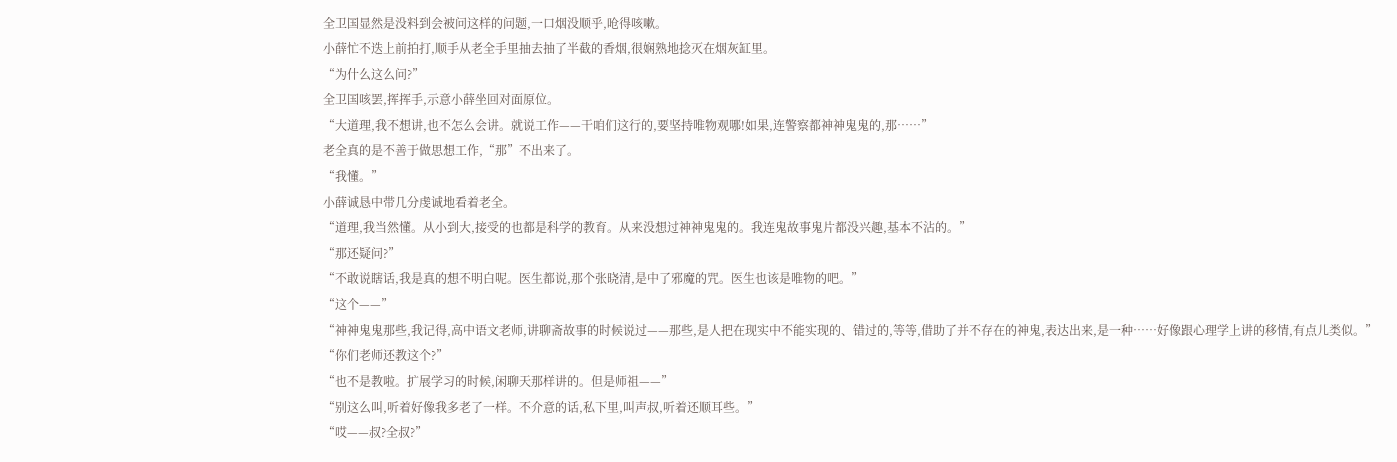全卫国显然是没料到会被问这样的问题,一口烟没顺乎,呛得咳嗽。
小薛忙不迭上前拍打,顺手从老全手里抽去抽了半截的香烟,很娴熟地捻灭在烟灰缸里。
“为什么这么问?”
全卫国咳罢,挥挥手,示意小薛坐回对面原位。
“大道理,我不想讲,也不怎么会讲。就说工作——干咱们这行的,要坚持唯物观哪!如果,连警察都神神鬼鬼的,那……”
老全真的是不善于做思想工作,“那”不出来了。
“我懂。”
小薛诚恳中带几分虔诚地看着老全。
“道理,我当然懂。从小到大,接受的也都是科学的教育。从来没想过神神鬼鬼的。我连鬼故事鬼片都没兴趣,基本不沾的。”
“那还疑问?”
“不敢说瞎话,我是真的想不明白呢。医生都说,那个张晓清,是中了邪魔的咒。医生也该是唯物的吧。”
“这个——”
“神神鬼鬼那些,我记得,高中语文老师,讲聊斋故事的时候说过——那些,是人把在现实中不能实现的、错过的,等等,借助了并不存在的神鬼,表达出来,是一种……好像跟心理学上讲的移情,有点儿类似。”
“你们老师还教这个?”
“也不是教啦。扩展学习的时候,闲聊天那样讲的。但是师祖——”
“别这么叫,听着好像我多老了一样。不介意的话,私下里,叫声叔,听着还顺耳些。”
“哎——叔?全叔?”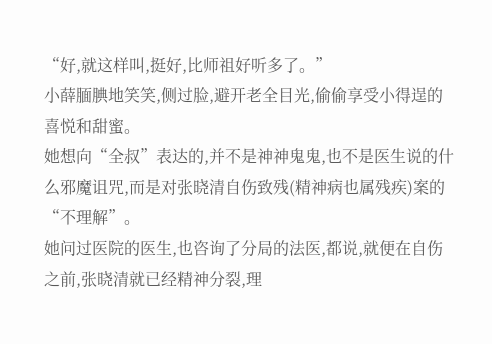“好,就这样叫,挺好,比师祖好听多了。”
小薛腼腆地笑笑,侧过脸,避开老全目光,偷偷享受小得逞的喜悦和甜蜜。
她想向“全叔”表达的,并不是神神鬼鬼,也不是医生说的什么邪魔诅咒,而是对张晓清自伤致残(精神病也属残疾)案的“不理解”。
她问过医院的医生,也咨询了分局的法医,都说,就便在自伤之前,张晓清就已经精神分裂,理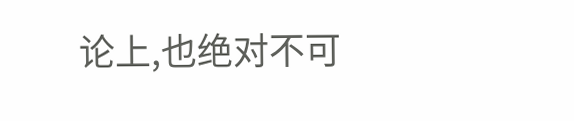论上,也绝对不可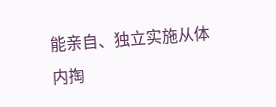能亲自、独立实施从体内掏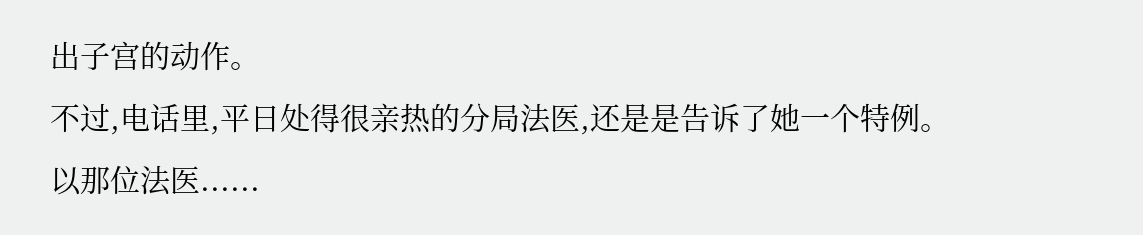出子宫的动作。
不过,电话里,平日处得很亲热的分局法医,还是是告诉了她一个特例。
以那位法医......